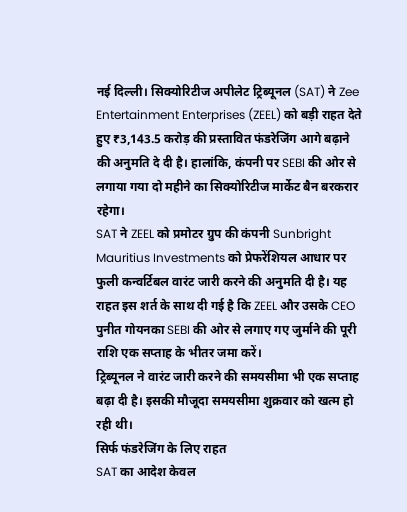नई दिल्ली। सिक्योरिटीज अपीलेट ट्रिब्यूनल (SAT) ने Zee Entertainment Enterprises (ZEEL) को बड़ी राहत देते हुए ₹3,143.5 करोड़ की प्रस्तावित फंडरेजिंग आगे बढ़ाने की अनुमति दे दी है। हालांकि, कंपनी पर SEBI की ओर से लगाया गया दो महीने का सिक्योरिटीज मार्केट बैन बरकरार रहेगा।
SAT ने ZEEL को प्रमोटर ग्रुप की कंपनी Sunbright Mauritius Investments को प्रेफरेंशियल आधार पर फुली कन्वर्टिबल वारंट जारी करने की अनुमति दी है। यह राहत इस शर्त के साथ दी गई है कि ZEEL और उसके CEO पुनीत गोयनका SEBI की ओर से लगाए गए जुर्माने की पूरी राशि एक सप्ताह के भीतर जमा करें।
ट्रिब्यूनल ने वारंट जारी करने की समयसीमा भी एक सप्ताह बढ़ा दी है। इसकी मौजूदा समयसीमा शुक्रवार को खत्म हो रही थी।
सिर्फ फंडरेजिंग के लिए राहत
SAT का आदेश केवल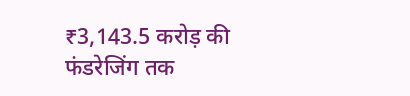₹3,143.5 करोड़ की फंडरेजिंग तक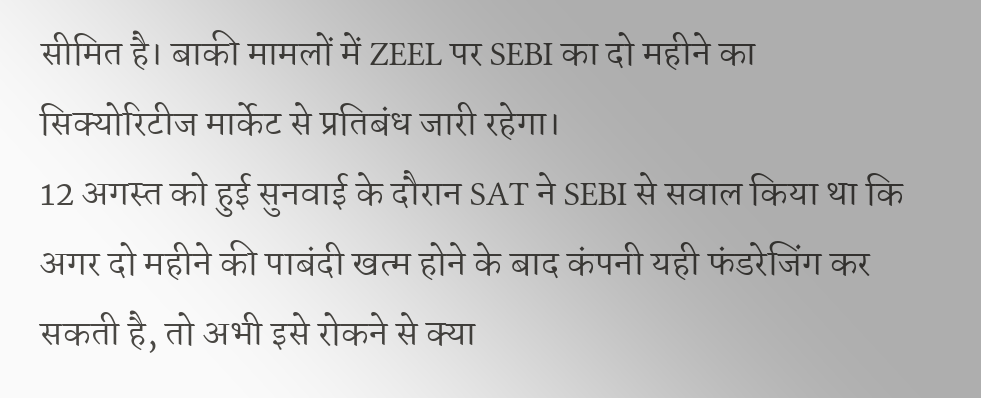सीमित है। बाकी मामलों में ZEEL पर SEBI का दो महीने का सिक्योरिटीज मार्केट से प्रतिबंध जारी रहेगा।
12 अगस्त को हुई सुनवाई के दौरान SAT ने SEBI से सवाल किया था कि अगर दो महीने की पाबंदी खत्म होने के बाद कंपनी यही फंडरेजिंग कर सकती है, तो अभी इसे रोकने से क्या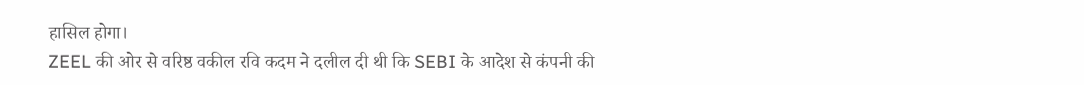हासिल होगा।
ZEEL की ओर से वरिष्ठ वकील रवि कदम ने दलील दी थी कि SEBI के आदेश से कंपनी की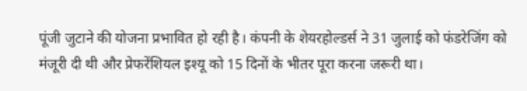पूंजी जुटाने की योजना प्रभावित हो रही है। कंपनी के शेयरहोल्डर्स ने 31 जुलाई को फंडरेजिंग को मंजूरी दी थी और प्रेफरेंशियल इश्यू को 15 दिनों के भीतर पूरा करना जरूरी था।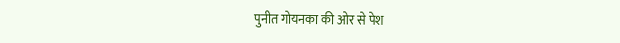पुनीत गोयनका की ओर से पेश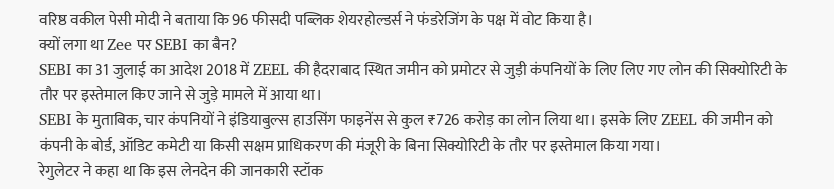वरिष्ठ वकील पेसी मोदी ने बताया कि 96 फीसदी पब्लिक शेयरहोल्डर्स ने फंडरेजिंग के पक्ष में वोट किया है।
क्यों लगा था Zee पर SEBI का बैन?
SEBI का 31 जुलाई का आदेश 2018 में ZEEL की हैदराबाद स्थित जमीन को प्रमोटर से जुड़ी कंपनियों के लिए लिए गए लोन की सिक्योरिटी के तौर पर इस्तेमाल किए जाने से जुड़े मामले में आया था।
SEBI के मुताबिक, चार कंपनियों ने इंडियाबुल्स हाउसिंग फाइनेंस से कुल ₹726 करोड़ का लोन लिया था। इसके लिए ZEEL की जमीन को कंपनी के बोर्ड, ऑडिट कमेटी या किसी सक्षम प्राधिकरण की मंजूरी के बिना सिक्योरिटी के तौर पर इस्तेमाल किया गया।
रेगुलेटर ने कहा था कि इस लेनदेन की जानकारी स्टॉक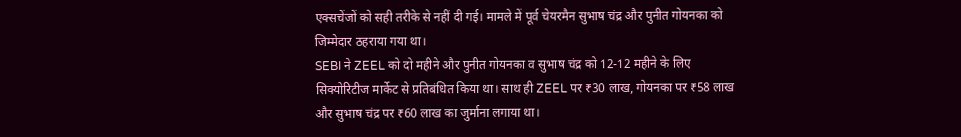एक्सचेंजों को सही तरीके से नहीं दी गई। मामले में पूर्व चेयरमैन सुभाष चंद्र और पुनीत गोयनका को जिम्मेदार ठहराया गया था।
SEBI ने ZEEL को दो महीने और पुनीत गोयनका व सुभाष चंद्र को 12-12 महीने के लिए सिक्योरिटीज मार्केट से प्रतिबंधित किया था। साथ ही ZEEL पर ₹30 लाख, गोयनका पर ₹58 लाख और सुभाष चंद्र पर ₹60 लाख का जुर्माना लगाया था।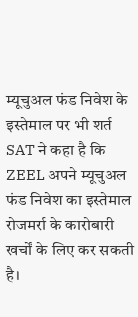म्यूचुअल फंड निवेश के इस्तेमाल पर भी शर्त
SAT ने कहा है कि ZEEL अपने म्यूचुअल फंड निवेश का इस्तेमाल रोजमर्रा के कारोबारी खर्चों के लिए कर सकती है।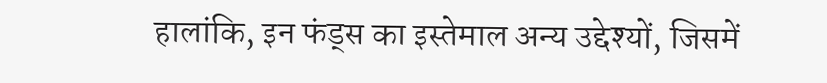हालांकि, इन फंड्स का इस्तेमाल अन्य उद्देश्यों, जिसमें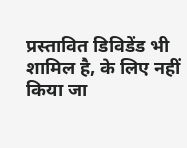प्रस्तावित डिविडेंड भी शामिल है, के लिए नहीं किया जा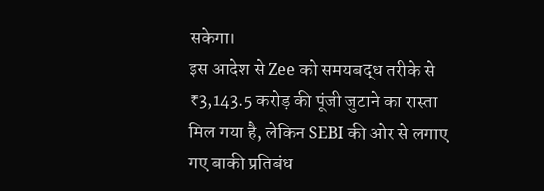सकेगा।
इस आदेश से Zee को समयबद्ध तरीके से ₹3,143.5 करोड़ की पूंजी जुटाने का रास्ता मिल गया है, लेकिन SEBI की ओर से लगाए गए बाकी प्रतिबंध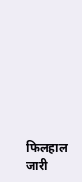फिलहाल जारी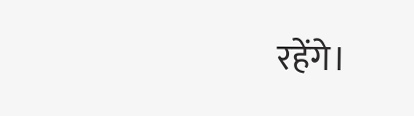रहेंगे।